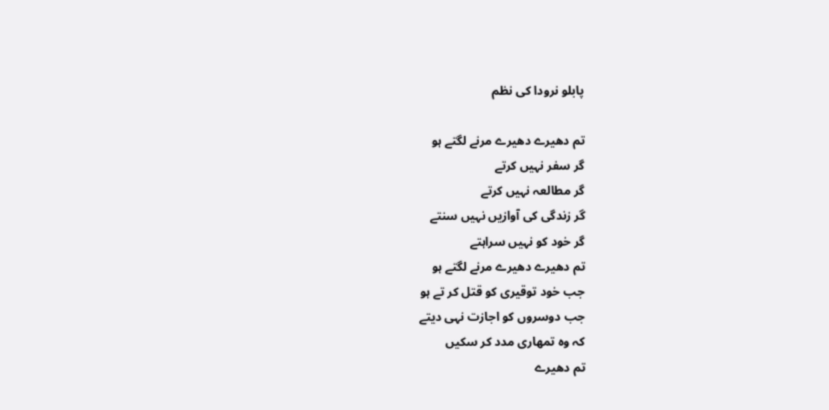پابلو نرودا کی نظم

تم دھیرے دھیرے مرنے لگتے ہو
گر سفر نہیں کرتے
گر مطالعہ نہیں کرتے
گر زندگی کی آوازیں نہیں سنتے
گر خود کو نہیں سراہتے
تم دھیرے دھیرے مرنے لگتے ہو
جب خود توقیری کو قتل کر تے ہو
جب دوسروں کو اجازت نہی دیتے
کہ وہ تمھاری مدد کر سکیں
تم دھیرے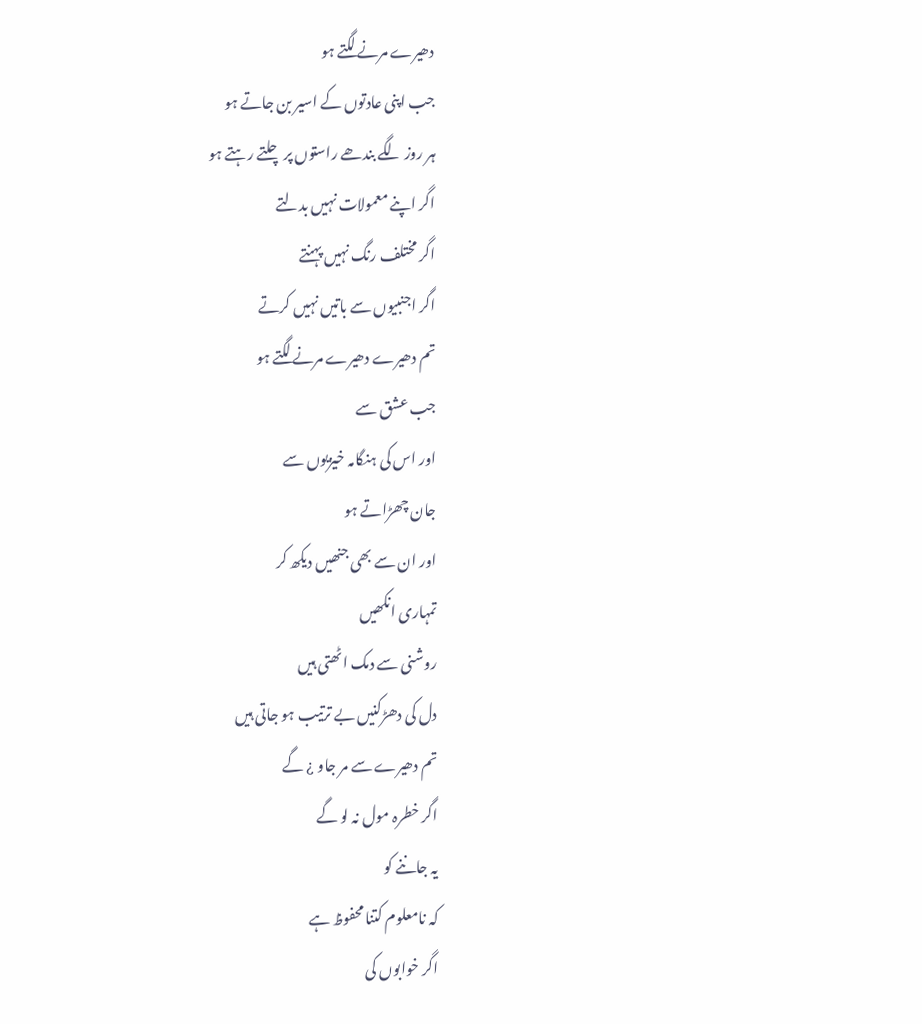دھیرے مرنے لگتے ہو
جب اپنی عادتوں کے اسیر بن جاتے ہو
ہر روز لگے بندھے راستوں پر چلتے رہتے ہو
اگر اپنے معمولات نہیں بدلتے
اگر مختلف رنگ نہیں پہنتے
اگر اجنبیوں سے باتیں نہیں کرتے
تم دھیرے دھیرے مرنے لگتے ہو
جب عشق سے
اور اس کی ہنگامہ خیزیوں سے
جان چھڑاتے ہو
اور ان سے بھی جنھیں دیکھ کر
تمہاری انکھیں
روشنی سے دمک اٹھتی ہیں
دل کی دھڑکنیں بے ترتیب ہو جاتی ہیں
تم دھیرے سے مر جاو ¿ گے
اگر خطرہ مول نہ لو گے
یہ جاننے کو
کہ نامعلوم کتنا محفوظ ہے
اگر خوابوں کی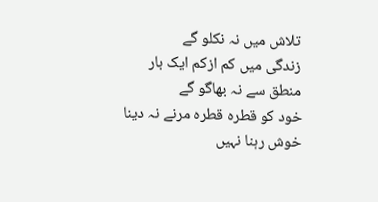تلاش میں نہ نکلو گے
زندگی میں کم ازکم ایک بار
منطق سے نہ بھاگو گے
خود کو قطرہ قطرہ مرنے نہ دینا
خوش رہنا نہیں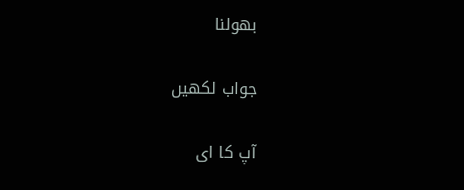بھولنا

جواب لکھیں

آپ کا ای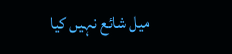میل شائع نہیں کیا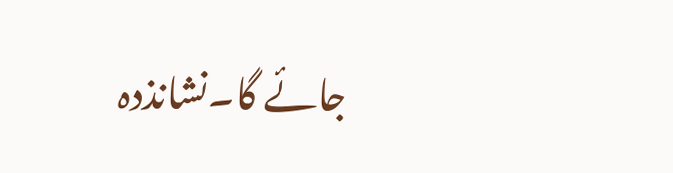جائے گا۔نشانذدہ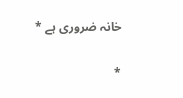خانہ ضروری ہے *

*